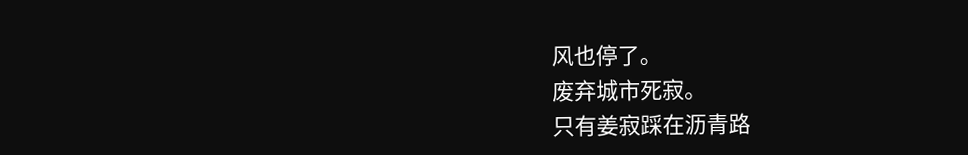风也停了。
废弃城市死寂。
只有姜寂踩在沥青路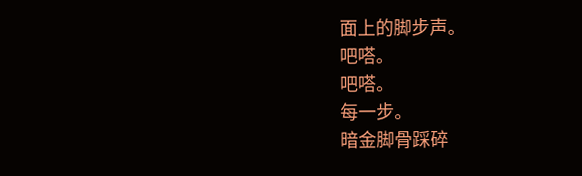面上的脚步声。
吧嗒。
吧嗒。
每一步。
暗金脚骨踩碎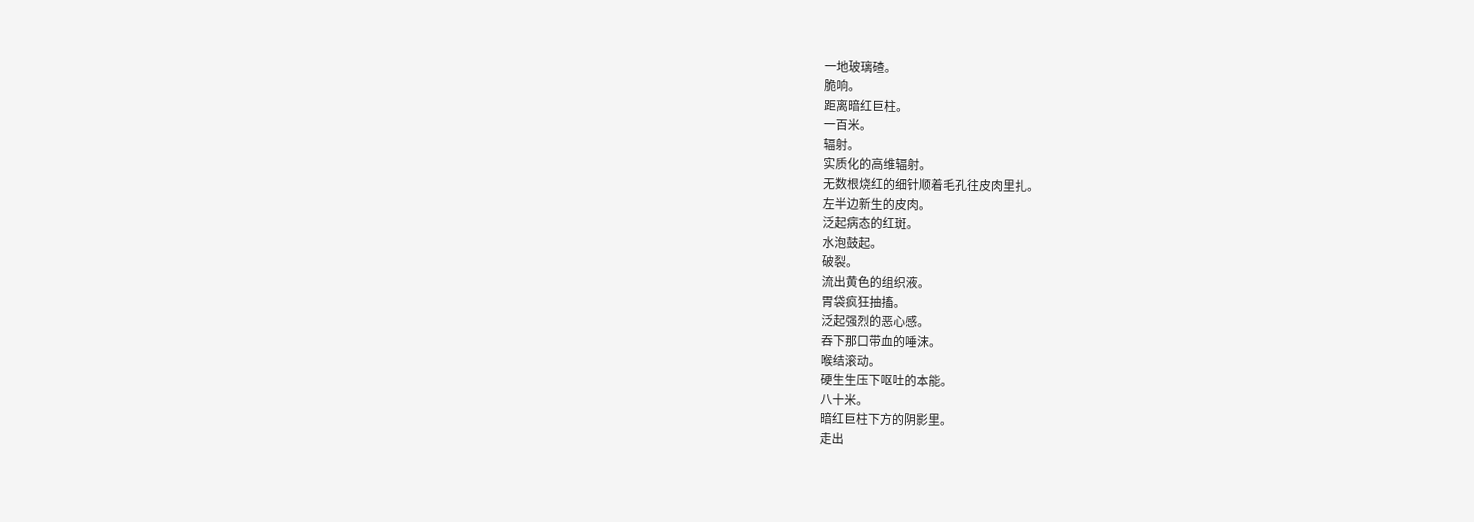一地玻璃碴。
脆响。
距离暗红巨柱。
一百米。
辐射。
实质化的高维辐射。
无数根烧红的细针顺着毛孔往皮肉里扎。
左半边新生的皮肉。
泛起病态的红斑。
水泡鼓起。
破裂。
流出黄色的组织液。
胃袋疯狂抽搐。
泛起强烈的恶心感。
吞下那口带血的唾沫。
喉结滚动。
硬生生压下呕吐的本能。
八十米。
暗红巨柱下方的阴影里。
走出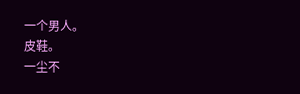一个男人。
皮鞋。
一尘不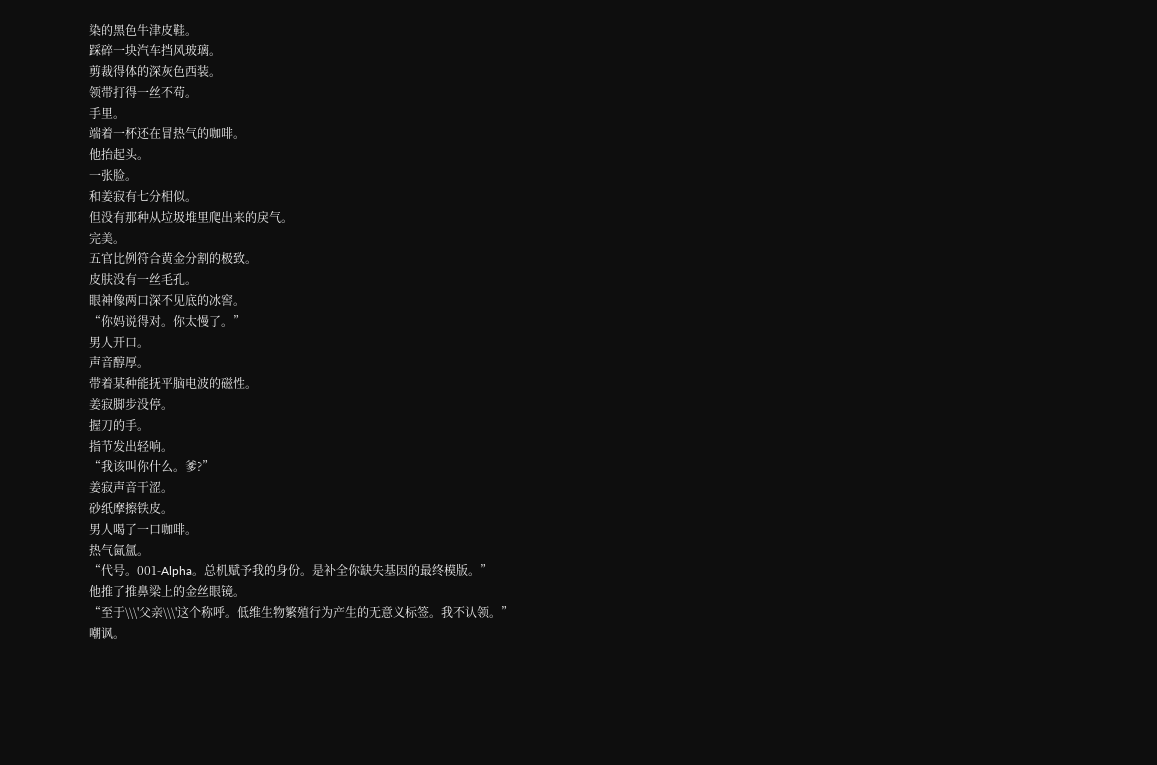染的黑色牛津皮鞋。
踩碎一块汽车挡风玻璃。
剪裁得体的深灰色西装。
领带打得一丝不苟。
手里。
端着一杯还在冒热气的咖啡。
他抬起头。
一张脸。
和姜寂有七分相似。
但没有那种从垃圾堆里爬出来的戾气。
完美。
五官比例符合黄金分割的极致。
皮肤没有一丝毛孔。
眼神像两口深不见底的冰窖。
“你妈说得对。你太慢了。”
男人开口。
声音醇厚。
带着某种能抚平脑电波的磁性。
姜寂脚步没停。
握刀的手。
指节发出轻响。
“我该叫你什么。爹?”
姜寂声音干涩。
砂纸摩擦铁皮。
男人喝了一口咖啡。
热气氤氲。
“代号。001-Alpha。总机赋予我的身份。是补全你缺失基因的最终模版。”
他推了推鼻梁上的金丝眼镜。
“至于\\\'父亲\\\'这个称呼。低维生物繁殖行为产生的无意义标签。我不认领。”
嘲讽。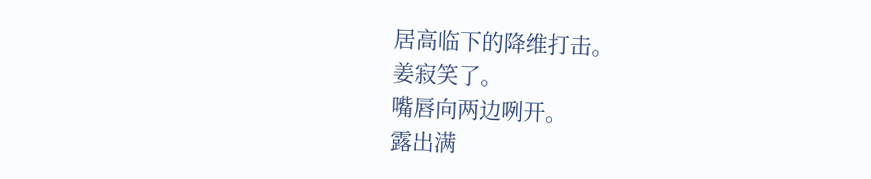居高临下的降维打击。
姜寂笑了。
嘴唇向两边咧开。
露出满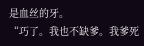是血丝的牙。
“巧了。我也不缺爹。我爹死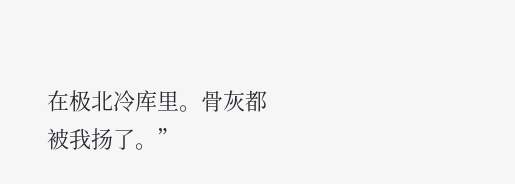在极北冷库里。骨灰都被我扬了。”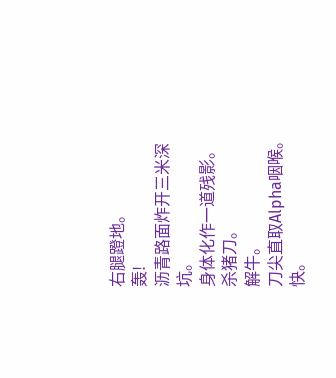右腿蹬地。
轰!
沥青路面炸开三米深坑。
身体化作一道残影。
杀猪刀。
解牛。
刀尖直取Alpha咽喉。
快。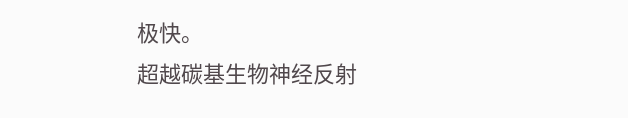极快。
超越碳基生物神经反射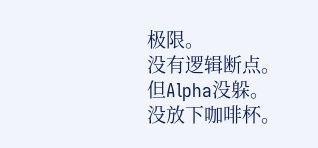极限。
没有逻辑断点。
但Alpha没躲。
没放下咖啡杯。